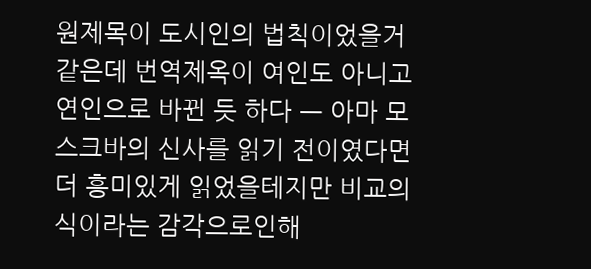원제목이 도시인의 법칙이었을거 같은데 번역제옥이 여인도 아니고 연인으로 바뀐 듯 하다 ㅡ 아마 모스크바의 신사를 읽기 전이였다면 더 흥미있게 읽었을테지만 비교의식이라는 감각으로인해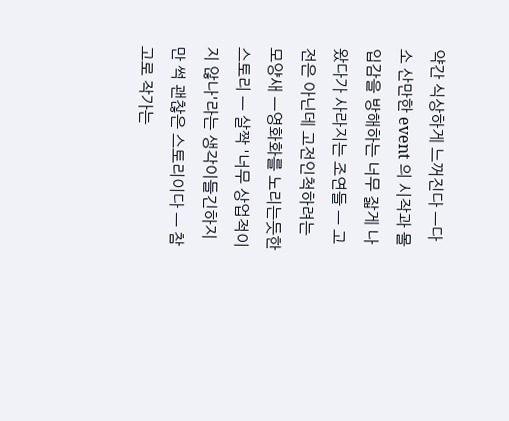약간 식상하게 느꺼진다 ㅡ다소 산만한 event 의 시작과 몰입감을 방해하는 너무 잛게 나왔다가 사라지는 조연들 ㅡ 고전은 아닌데 고전인척하려는 모양새 ㅡ영화화를 노리는듯한 스토리 ㅡ 살짝 '너무 상업적이지 않나'라는 생각이들긴하지만 썩 괜찮은 스토리이다 ㅡ 참고로 작가는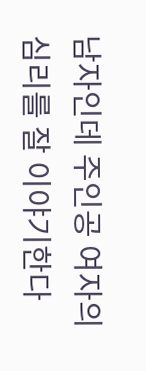남자인데 주인공 여자의 심리를 잘 이야기한다